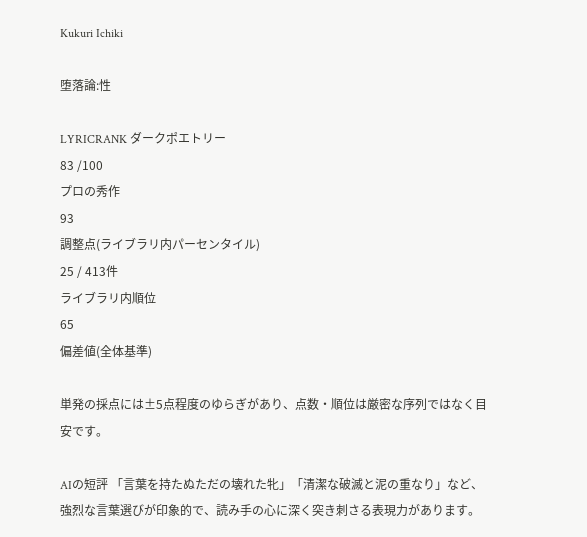Kukuri Ichiki

堕落論:性

LYRICRANK ダークポエトリー
83 /100
プロの秀作
93
調整点(ライブラリ内パーセンタイル)
25 / 413件
ライブラリ内順位
65
偏差値(全体基準)

単発の採点には±5点程度のゆらぎがあり、点数・順位は厳密な序列ではなく目安です。

AIの短評 「言葉を持たぬただの壊れた牝」「清潔な破滅と泥の重なり」など、強烈な言葉選びが印象的で、読み手の心に深く突き刺さる表現力があります。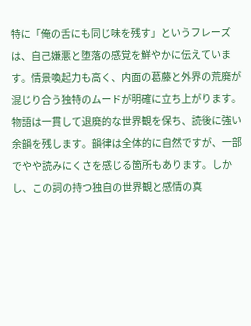特に「俺の舌にも同じ味を残す」というフレーズは、自己嫌悪と堕落の感覚を鮮やかに伝えています。情景喚起力も高く、内面の葛藤と外界の荒廃が混じり合う独特のムードが明確に立ち上がります。物語は一貫して退廃的な世界観を保ち、読後に強い余韻を残します。韻律は全体的に自然ですが、一部でやや読みにくさを感じる箇所もあります。しかし、この詞の持つ独自の世界観と感情の真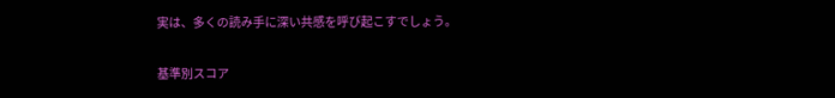実は、多くの読み手に深い共感を呼び起こすでしょう。

基準別スコア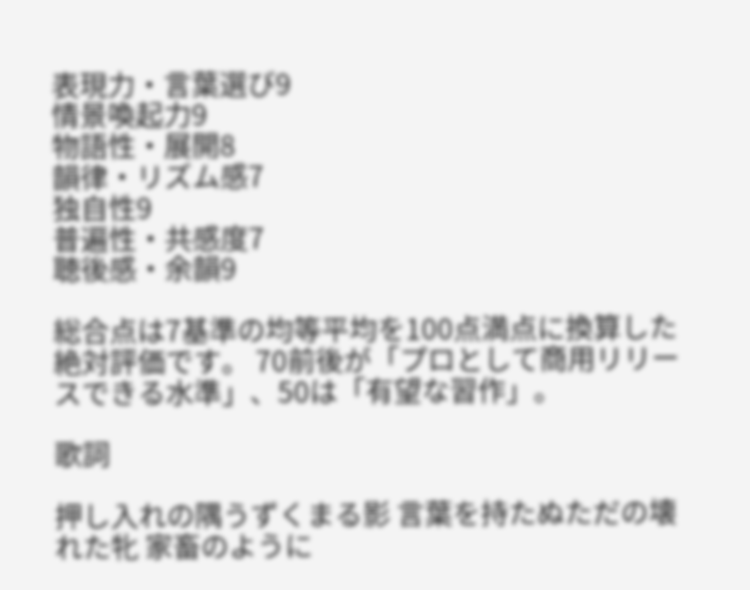表現力・言葉選び9
情景喚起力9
物語性・展開8
韻律・リズム感7
独自性9
普遍性・共感度7
聴後感・余韻9

総合点は7基準の均等平均を100点満点に換算した絶対評価です。 70前後が「プロとして商用リリースできる水準」、50は「有望な習作」。

歌詞

押し入れの隅うずくまる影 言葉を持たぬただの壊れた牝 家畜のように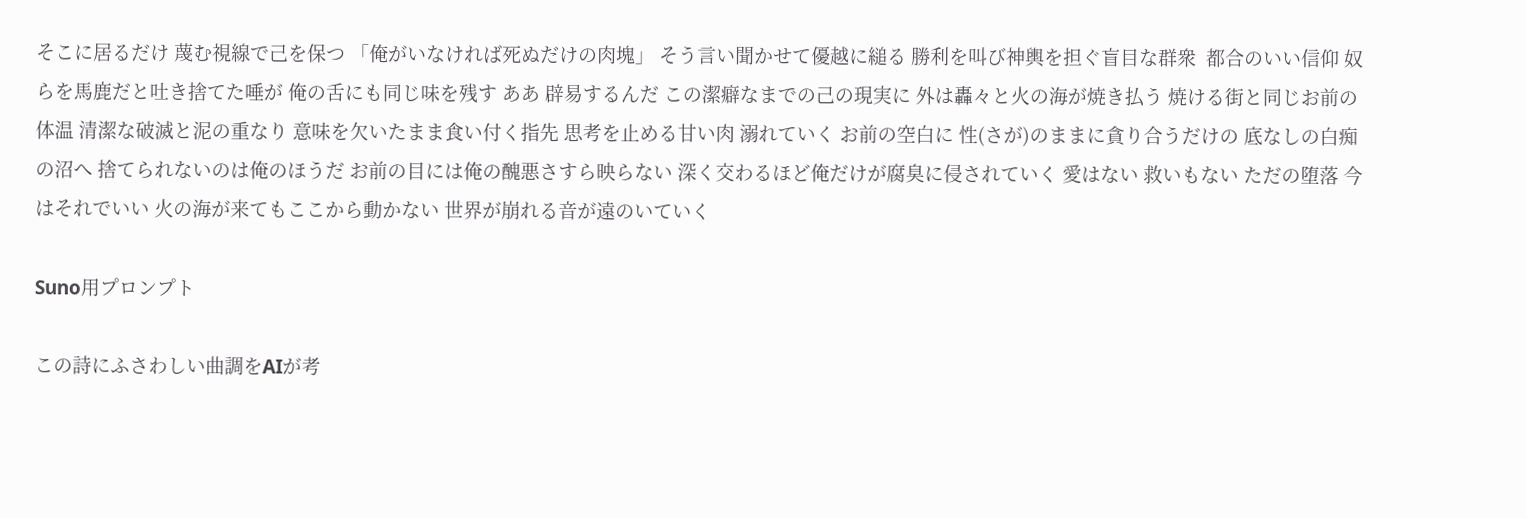そこに居るだけ 蔑む視線で己を保つ 「俺がいなければ死ぬだけの肉塊」 そう言い聞かせて優越に縋る 勝利を叫び神輿を担ぐ盲目な群衆  都合のいい信仰 奴らを馬鹿だと吐き捨てた唾が 俺の舌にも同じ味を残す ああ 辟易するんだ この潔癖なまでの己の現実に 外は轟々と火の海が焼き払う 焼ける街と同じお前の体温 清潔な破滅と泥の重なり 意味を欠いたまま食い付く指先 思考を止める甘い肉 溺れていく お前の空白に 性(さが)のままに貪り合うだけの 底なしの白痴の沼へ 捨てられないのは俺のほうだ お前の目には俺の醜悪さすら映らない 深く交わるほど俺だけが腐臭に侵されていく 愛はない 救いもない ただの堕落 今はそれでいい 火の海が来てもここから動かない 世界が崩れる音が遠のいていく

Suno用プロンプト

この詩にふさわしい曲調をAIが考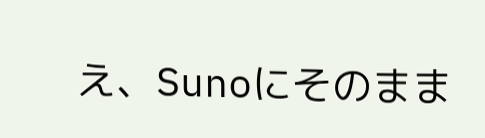え、Sunoにそのまま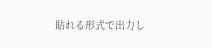貼れる形式で出力し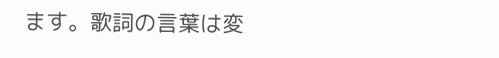ます。歌詞の言葉は変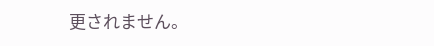更されません。